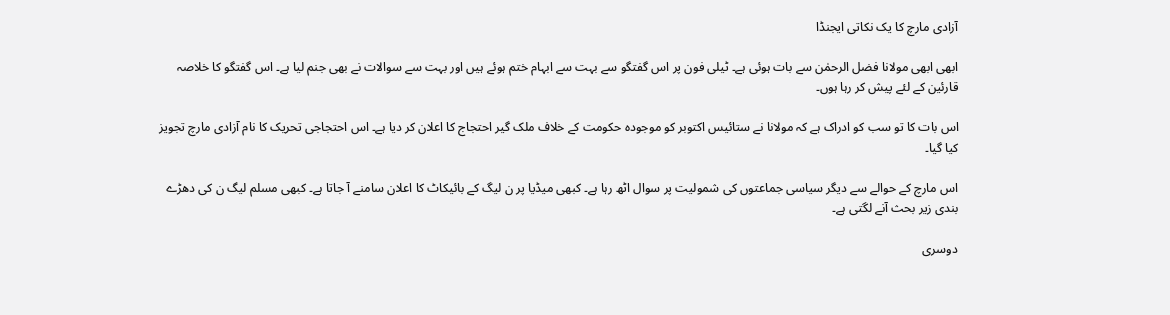آزادی مارچ کا یک نکاتی ایجنڈا

ابھی ابھی مولانا فضل الرحمٰن سے بات ہوئی ہے۔ ٹیلی فون پر اس گفتگو سے بہت سے ابہام ختم ہوئے ہیں اور بہت سے سوالات نے بھی جنم لیا ہے۔ اس گفتگو کا خلاصہ قارئین کے لئے پیش کر رہا ہوں۔

اس بات کا تو سب کو ادراک ہے کہ مولانا نے ستائیس اکتوبر کو موجودہ حکومت کے خلاف ملک گیر احتجاج کا اعلان کر دیا ہے۔ اس احتجاجی تحریک کا نام آزادی مارچ تجویز کیا گیا۔

اس مارچ کے حوالے سے دیگر سیاسی جماعتوں کی شمولیت پر سوال اٹھ رہا ہے۔ کبھی میڈیا پر ن لیگ کے بائیکاٹ کا اعلان سامنے آ جاتا ہے۔ کبھی مسلم لیگ ن کی دھڑے بندی زیر بحث آنے لگتی ہے۔

دوسری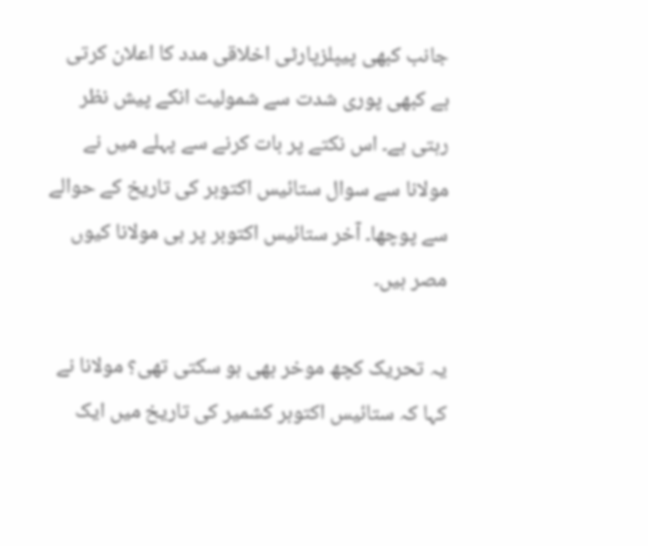جانب کبھی پیپلزپارٹی اخلاقی مدد کا اعلان کرتی ہے کبھی پوری شدت سے شمولیت انکے پیش نظر رہتی ہے۔ اس نکتے پر بات کرنے سے پہلے میں نے مولانا سے سوال ستائیس اکتوبر کی تاریخ کے حوالے سے پوچھا۔ آخر ستائیس اکتوبر پر ہی مولانا کیوں مصر ہیں۔

یہ تحریک کچھ موخر بھی ہو سکتی تھی؟ مولانا نے کہا کہ ستائیس اکتوبر کشمیر کی تاریخ میں ایک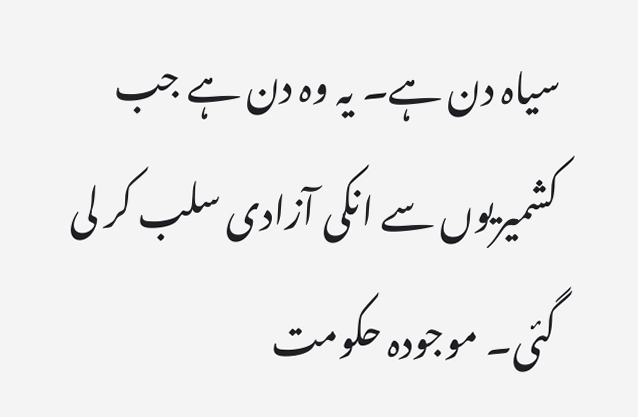سیاہ دن ہے۔ یہ وہ دن ہے جب کشمیریوں سے انکی آزادی سلب کر لی گئی۔ موجودہ حکومت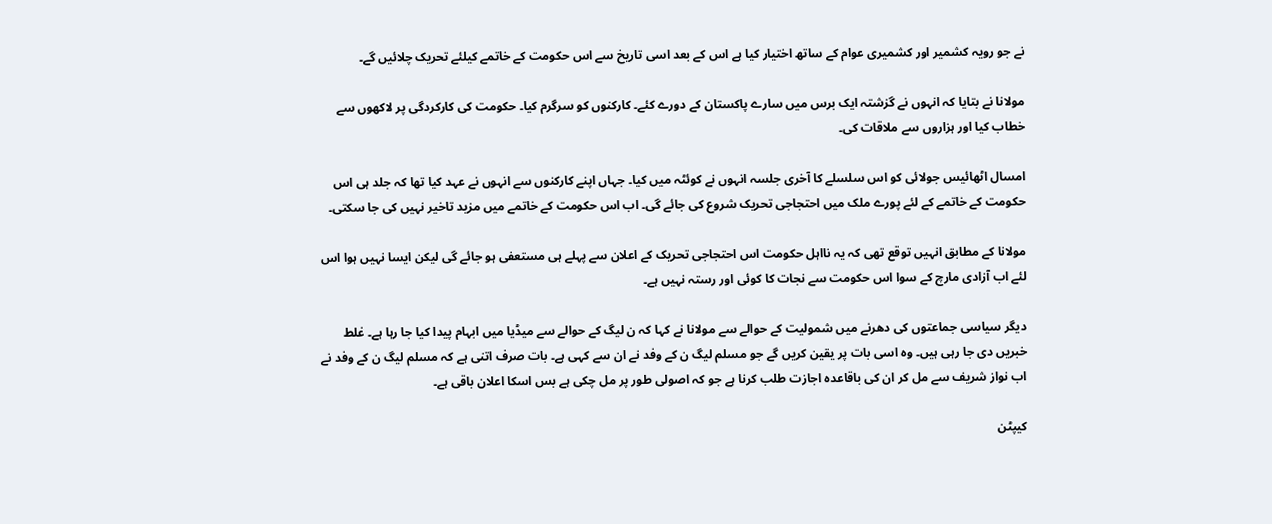نے جو رویہ کشمیر اور کشمیری عوام کے ساتھ اختیار کیا ہے اس کے بعد اسی تاریخ سے اس حکومت کے خاتمے کیلئے تحریک چلائیں گے۔

مولانا نے بتایا کہ انہوں نے گزشتہ ایک برس میں سارے پاکستان کے دورے کئے۔ کارکنوں کو سرگرم کیا۔ حکومت کی کارکردگی پر لاکھوں سے خطاب کیا اور ہزاروں سے ملاقات کی۔

امسال اٹھائیس جولائی کو اس سلسلے کا آخری جلسہ انہوں نے کوئٹہ میں کیا۔ جہاں اپنے کارکنوں سے انہوں نے عہد کیا تھا کہ جلد ہی اس حکومت کے خاتمے کے لئے پورے ملک میں احتجاجی تحریک شروع کی جائے گی۔ اب اس حکومت کے خاتمے میں مزید تاخیر نہیں کی جا سکتی۔

مولانا کے مطابق انہیں توقع تھی کہ یہ نااہل حکومت اس احتجاجی تحریک کے اعلان سے پہلے ہی مستعفی ہو جائے گی لیکن ایسا نہیں ہوا اس لئے اب آزادی مارچ کے سوا اس حکومت سے نجات کا کوئی اور رستہ نہیں ہے۔

دیگر سیاسی جماعتوں کی دھرنے میں شمولیت کے حوالے سے مولانا نے کہا کہ ن لیگ کے حوالے سے میڈیا میں ابہام پیدا کیا جا رہا ہے۔ غلط خبریں دی جا رہی ہیں۔ وہ اسی بات پر یقین کریں گے جو مسلم لیگ ن کے وفد نے ان سے کہی ہے۔ بات صرف اتنی ہے کہ مسلم لیگ ن کے وفد نے اب نواز شریف سے مل کر ان کی باقاعدہ اجازت طلب کرنا ہے جو کہ اصولی طور پر مل چکی ہے بس اسکا اعلان باقی ہے۔

کیپٹن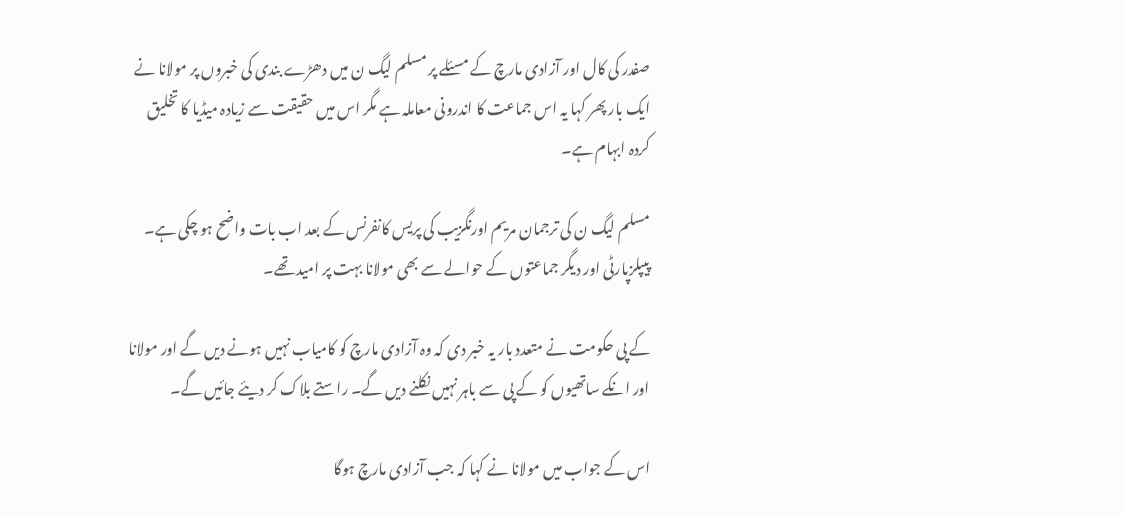صفدر کی کال اور آزادی مارچ کے مسئلے پر مسلم لیگ ن میں دھڑے بندی کی خبروں پر مولانا نے ایک بار پھر کہا یہ اس جماعت کا اندرونی معاملہ ہے مگر اس میں حقیقت سے زیادہ میڈیا کا تخلیق کردہ ابہام ہے۔

مسلم لیگ ن کی ترجمان مریم اورنگزیب کی پریس کانفرنس کے بعد اب بات واضح ہو چکی ہے۔ پیپلزپارٹی اور دیگر جماعتوں کے حوالے سے بھی مولانا بہت پر امید تھے۔

کے پی حکومت نے متعدد بار یہ خبر دی کہ وہ آزادی مارچ کو کامیاب نہیں ہونے دیں گے اور مولانا اور انکے ساتھیوں کو کے پی سے باہر نہیں نکلنے دیں گے۔ راستے بلاک کر دیئے جائیں گے۔

اس کے جواب میں مولانا نے کہا کہ جب آزادی مارچ ہوگا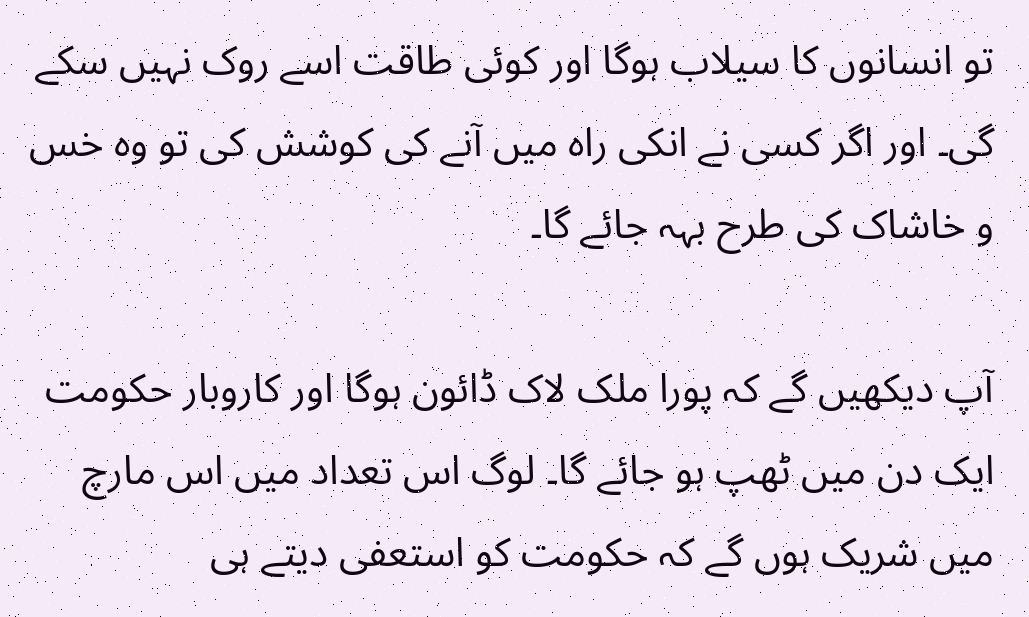تو انسانوں کا سیلاب ہوگا اور کوئی طاقت اسے روک نہیں سکے گی۔ اور اگر کسی نے انکی راہ میں آنے کی کوشش کی تو وہ خس و خاشاک کی طرح بہہ جائے گا۔

آپ دیکھیں گے کہ پورا ملک لاک ڈائون ہوگا اور کاروبار حکومت ایک دن میں ٹھپ ہو جائے گا۔ لوگ اس تعداد میں اس مارچ میں شریک ہوں گے کہ حکومت کو استعفی دیتے ہی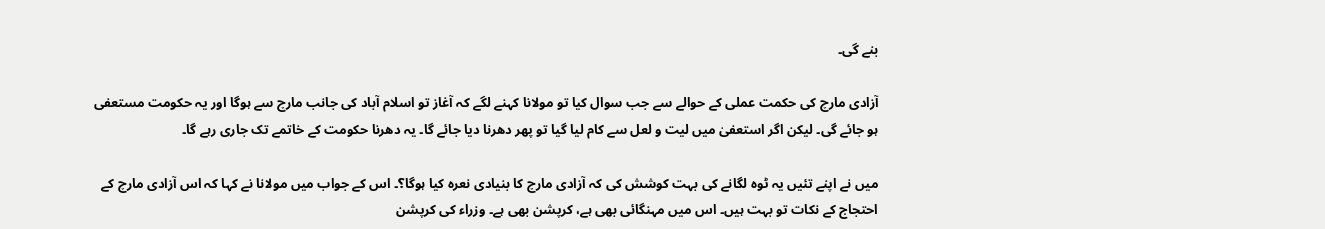بنے گی۔

آزادی مارچ کی حکمت عملی کے حوالے سے جب سوال کیا تو مولانا کہنے لگے کہ آغاز تو اسلام آباد کی جانب مارچ سے ہوگا اور یہ حکومت مستعفی ہو جائے گی۔ لیکن اگر استعفیٰ میں لیت و لعل سے کام لیا گیا تو پھر دھرنا دیا جائے گا۔ یہ دھرنا حکومت کے خاتمے تک جاری رہے گا۔

میں نے اپنے تئیں یہ ٹوہ لگانے کی بہت کوشش کی کہ آزادی مارچ کا بنیادی نعرہ کیا ہوگا؟۔ اس کے جواب میں مولانا نے کہا کہ اس آزادی مارچ کے احتجاج کے نکات تو بہت ہیں۔ اس میں مہنگائی بھی ہے، کرپشن بھی ہے۔ وزراء کی کرپشن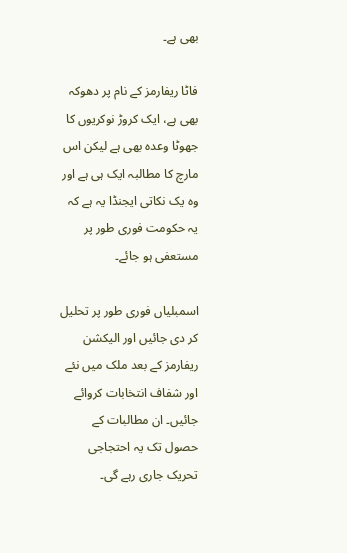بھی ہے۔

فاٹا ریفارمز کے نام پر دھوکہ بھی ہے، ایک کروڑ نوکریوں کا جھوٹا وعدہ بھی ہے لیکن اس مارچ کا مطالبہ ایک ہی ہے اور وہ یک نکاتی ایجنڈا یہ ہے کہ یہ حکومت فوری طور پر مستعفی ہو جائے۔

اسمبلیاں فوری طور پر تحلیل کر دی جائیں اور الیکشن ریفارمز کے بعد ملک میں نئے اور شفاف انتخابات کروائے جائیں۔ ان مطالبات کے حصول تک یہ احتجاجی تحریک جاری رہے گی۔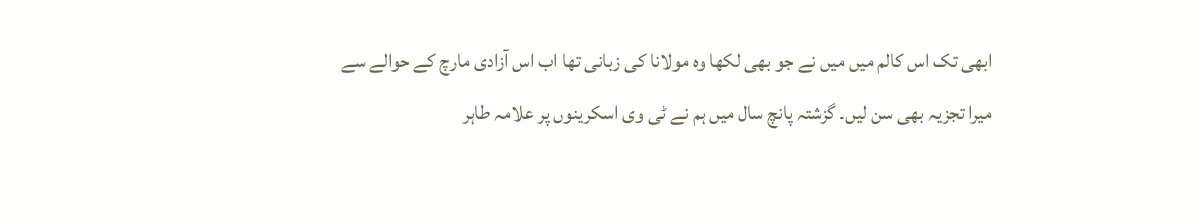ابھی تک اس کالم میں میں نے جو بھی لکھا وہ مولانا کی زبانی تھا اب اس آزادی مارچ کے حوالے سے میرا تجزیہ بھی سن لیں۔ گزشتہ پانچ سال میں ہم نے ٹی وی اسکرینوں پر علامہ طاہر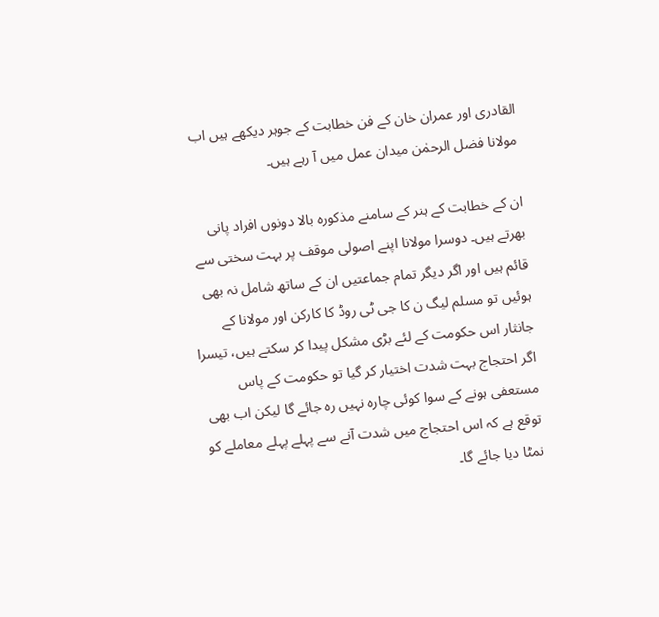القادری اور عمران خان کے فن خطابت کے جوہر دیکھے ہیں اب مولانا فضل الرحمٰن میدان عمل میں آ رہے ہیں۔

ان کے خطابت کے ہنر کے سامنے مذکورہ بالا دونوں افراد پانی بھرتے ہیں۔ دوسرا مولانا اپنے اصولی موقف پر بہت سختی سے قائم ہیں اور اگر دیگر تمام جماعتیں ان کے ساتھ شامل نہ بھی ہوئیں تو مسلم لیگ ن کا جی ٹی روڈ کا کارکن اور مولانا کے جانثار اس حکومت کے لئے بڑی مشکل پیدا کر سکتے ہیں، تیسرا اگر احتجاج بہت شدت اختیار کر گیا تو حکومت کے پاس مستعفی ہونے کے سوا کوئی چارہ نہیں رہ جائے گا لیکن اب بھی توقع ہے کہ اس احتجاج میں شدت آنے سے پہلے پہلے معاملے کو نمٹا دیا جائے گا۔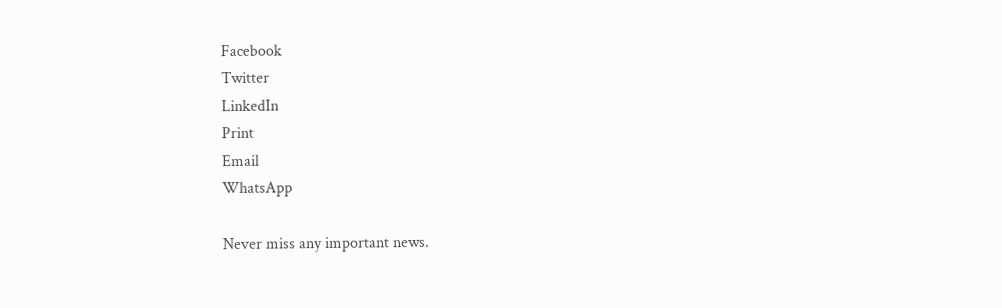Facebook
Twitter
LinkedIn
Print
Email
WhatsApp

Never miss any important news.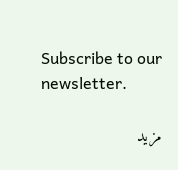Subscribe to our newsletter.

مزید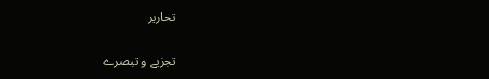تحاریر

تجزیے و تبصرے